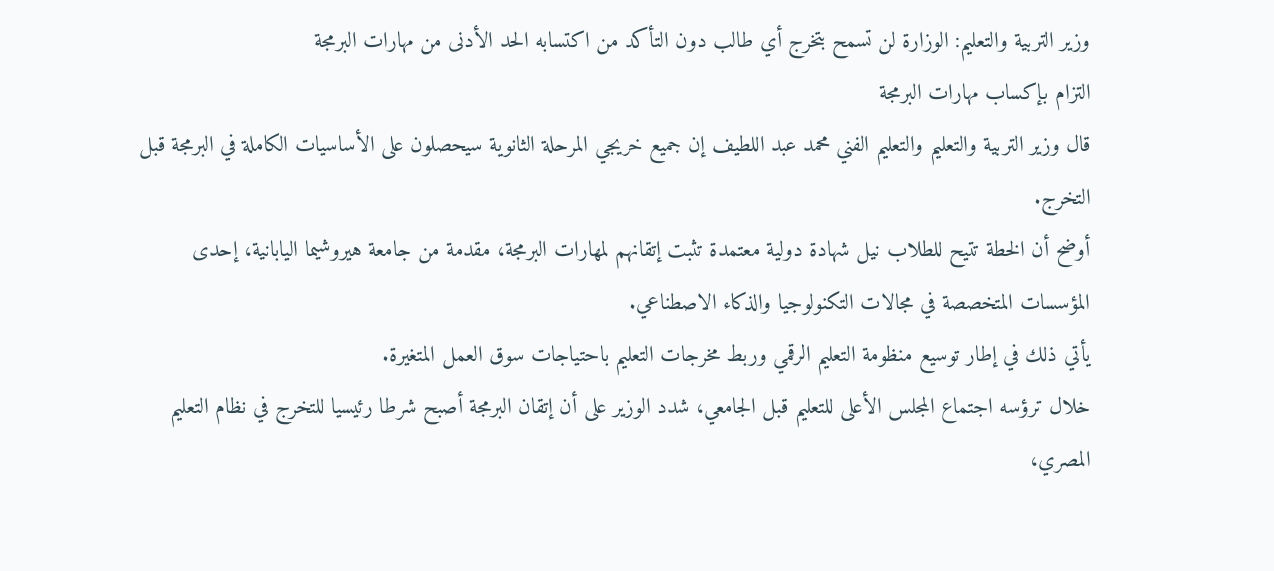وزير التربية والتعليم: الوزارة لن تسمح بتخرج أي طالب دون التأكد من اكتسابه الحد الأدنى من مهارات البرمجة
التزام بإكساب مهارات البرمجة
قال وزير التربية والتعليم والتعليم الفني محمد عبد اللطيف إن جميع خريجي المرحلة الثانوية سيحصلون على الأساسيات الكاملة في البرمجة قبل التخرج.
أوضح أن الخطة تتيح للطلاب نيل شهادة دولية معتمدة تثبت إتقانهم لمهارات البرمجة، مقدمة من جامعة هيروشيما اليابانية، إحدى المؤسسات المتخصصة في مجالات التكنولوجيا والذكاء الاصطناعي.
يأتي ذلك في إطار توسيع منظومة التعليم الرقمي وربط مخرجات التعليم باحتياجات سوق العمل المتغيرة.
خلال ترؤسه اجتماع المجلس الأعلى للتعليم قبل الجامعي، شدد الوزير على أن إتقان البرمجة أصبح شرطا رئيسيا للتخرج في نظام التعليم المصري،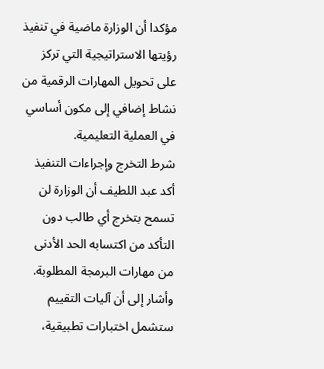مؤكدا أن الوزارة ماضية في تنفيذ رؤيتها الاستراتيجية التي تركز على تحويل المهارات الرقمية من نشاط إضافي إلى مكون أساسي في العملية التعليمية.
شرط التخرج وإجراءات التنفيذ
أكد عبد اللطيف أن الوزارة لن تسمح بتخرج أي طالب دون التأكد من اكتسابه الحد الأدنى من مهارات البرمجة المطلوبة.
وأشار إلى أن آليات التقييم ستشمل اختبارات تطبيقية،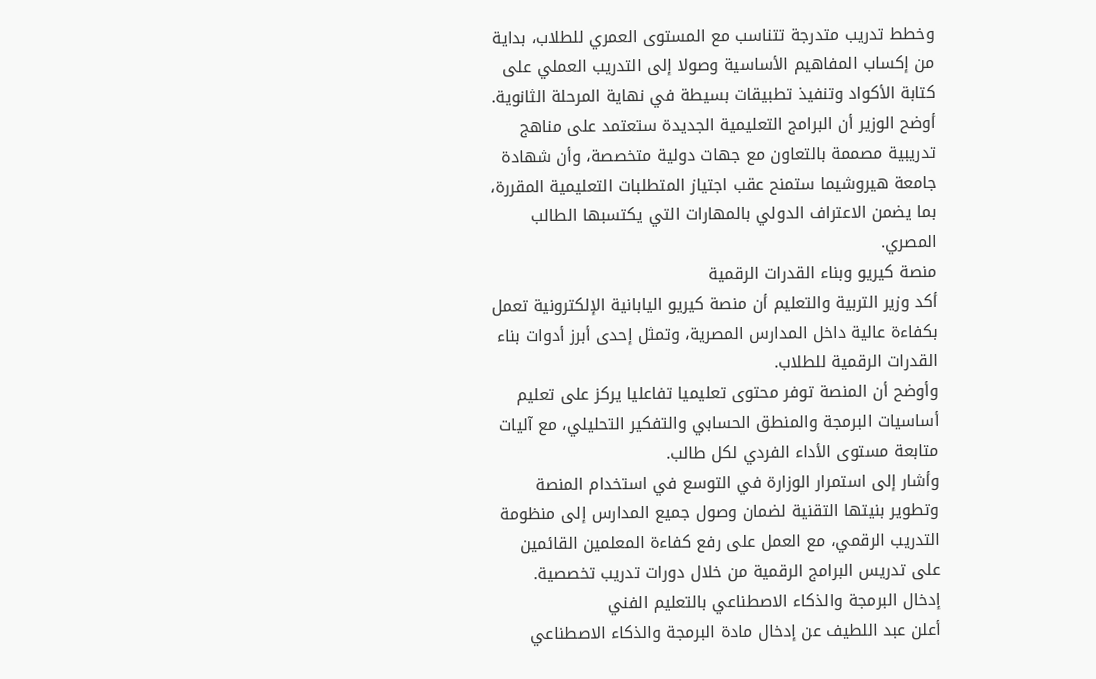وخطط تدريب متدرجة تتناسب مع المستوى العمري للطلاب، بداية من إكساب المفاهيم الأساسية وصولا إلى التدريب العملي على كتابة الأكواد وتنفيذ تطبيقات بسيطة في نهاية المرحلة الثانوية.
أوضح الوزير أن البرامج التعليمية الجديدة ستعتمد على مناهج تدريبية مصممة بالتعاون مع جهات دولية متخصصة، وأن شهادة جامعة هيروشيما ستمنح عقب اجتياز المتطلبات التعليمية المقررة، بما يضمن الاعتراف الدولي بالمهارات التي يكتسبها الطالب المصري.
منصة كيريو وبناء القدرات الرقمية
أكد وزير التربية والتعليم أن منصة كيريو اليابانية الإلكترونية تعمل بكفاءة عالية داخل المدارس المصرية، وتمثل إحدى أبرز أدوات بناء القدرات الرقمية للطلاب.
وأوضح أن المنصة توفر محتوى تعليميا تفاعليا يركز على تعليم أساسيات البرمجة والمنطق الحسابي والتفكير التحليلي، مع آليات متابعة مستوى الأداء الفردي لكل طالب.
وأشار إلى استمرار الوزارة في التوسع في استخدام المنصة وتطوير بنيتها التقنية لضمان وصول جميع المدارس إلى منظومة التدريب الرقمي، مع العمل على رفع كفاءة المعلمين القائمين على تدريس البرامج الرقمية من خلال دورات تدريب تخصصية.
إدخال البرمجة والذكاء الاصطناعي بالتعليم الفني
أعلن عبد اللطيف عن إدخال مادة البرمجة والذكاء الاصطناعي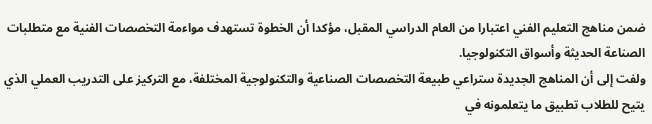ضمن مناهج التعليم الفني اعتبارا من العام الدراسي المقبل، مؤكدا أن الخطوة تستهدف مواءمة التخصصات الفنية مع متطلبات الصناعة الحديثة وأسواق التكنولوجيا.
ولفت إلى أن المناهج الجديدة ستراعي طبيعة التخصصات الصناعية والتكنولوجية المختلفة، مع التركيز على التدريب العملي الذي يتيح للطلاب تطبيق ما يتعلمونه في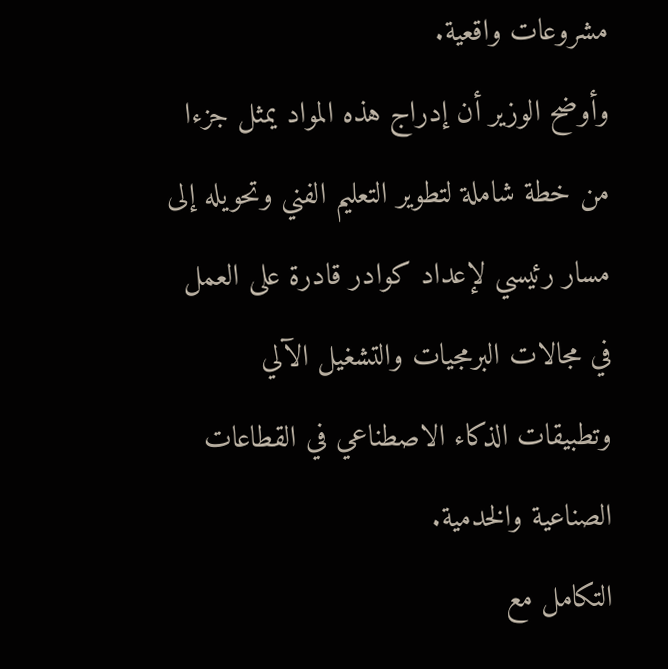مشروعات واقعية.
وأوضح الوزير أن إدراج هذه المواد يمثل جزءا من خطة شاملة لتطوير التعليم الفني وتحويله إلى مسار رئيسي لإعداد كوادر قادرة على العمل في مجالات البرمجيات والتشغيل الآلي وتطبيقات الذكاء الاصطناعي في القطاعات الصناعية والخدمية.
التكامل مع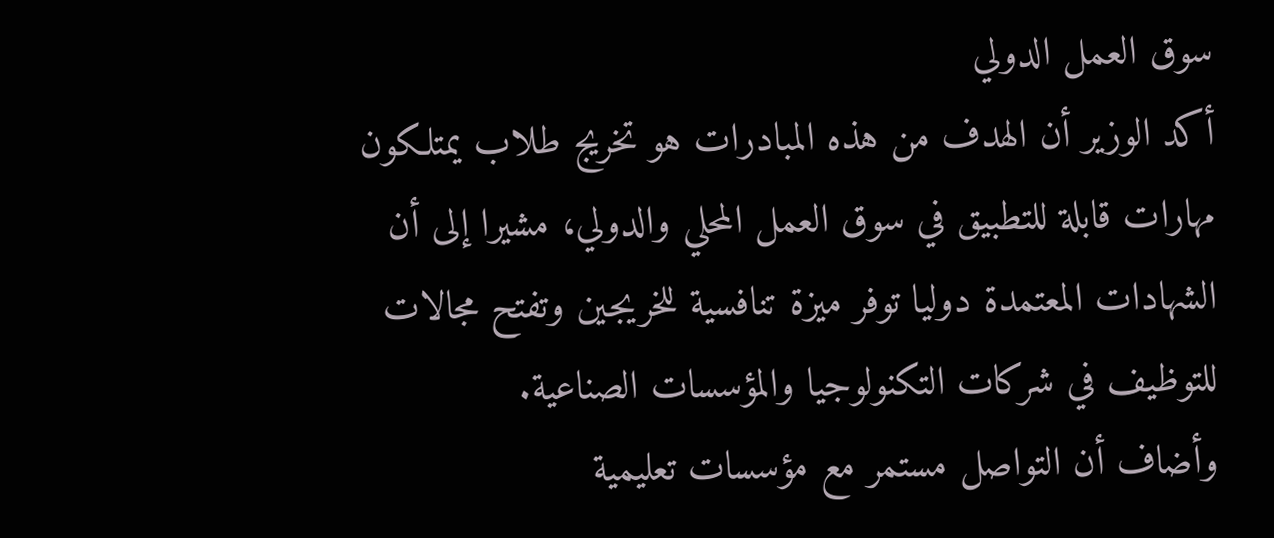سوق العمل الدولي
أكد الوزير أن الهدف من هذه المبادرات هو تخريج طلاب يمتلكون مهارات قابلة للتطبيق في سوق العمل المحلي والدولي، مشيرا إلى أن الشهادات المعتمدة دوليا توفر ميزة تنافسية للخريجين وتفتح مجالات للتوظيف في شركات التكنولوجيا والمؤسسات الصناعية.
وأضاف أن التواصل مستمر مع مؤسسات تعليمية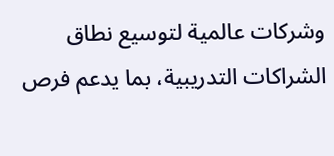وشركات عالمية لتوسيع نطاق الشراكات التدريبية، بما يدعم فرص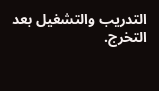التدريب والتشغيل بعد التخرج.